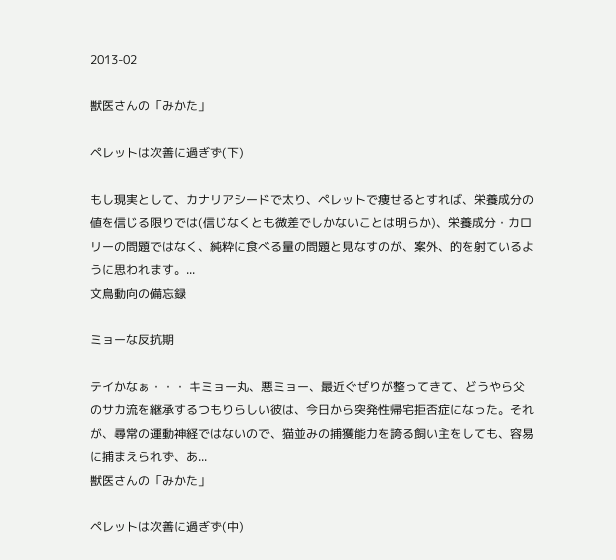2013-02

獣医さんの「みかた」

ペレットは次善に過ぎず(下)

もし現実として、カナリアシードで太り、ペレットで痩せるとすれば、栄養成分の値を信じる限りでは(信じなくとも微差でしかないことは明らか)、栄養成分・カロリーの問題ではなく、純粋に食べる量の問題と見なすのが、案外、的を射ているように思われます。...
文鳥動向の備忘録

ミョーな反抗期

テイかなぁ・・・ キミョー丸、悪ミョー、最近ぐぜりが整ってきて、どうやら父のサカ流を継承するつもりらしい彼は、今日から突発性帰宅拒否症になった。それが、尋常の運動神経ではないので、猫並みの捕獲能力を誇る飼い主をしても、容易に捕まえられず、あ...
獣医さんの「みかた」

ペレットは次善に過ぎず(中)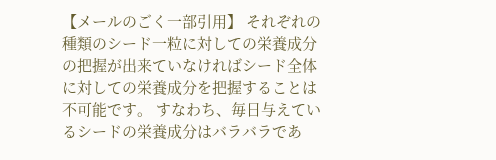【メールのごく一部引用】 それぞれの種類のシード一粒に対しての栄養成分の把握が出来ていなければシード全体に対しての栄養成分を把握することは不可能です。 すなわち、毎日与えているシードの栄養成分はバラバラであ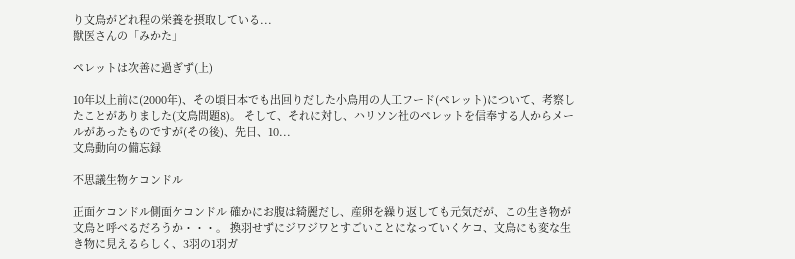り文鳥がどれ程の栄養を摂取している...
獣医さんの「みかた」

ペレットは次善に過ぎず(上)

10年以上前に(2000年)、その頃日本でも出回りだした小鳥用の人工フード(ペレット)について、考察したことがありました(文鳥問題8)。 そして、それに対し、ハリソン社のペレットを信奉する人からメールがあったものですが(その後)、先日、10...
文鳥動向の備忘録

不思議生物ケコンドル

正面ケコンドル側面ケコンドル 確かにお腹は綺麗だし、産卵を繰り返しても元気だが、この生き物が文鳥と呼べるだろうか・・・。 換羽せずにジワジワとすごいことになっていくケコ、文鳥にも変な生き物に見えるらしく、3羽の1羽ガ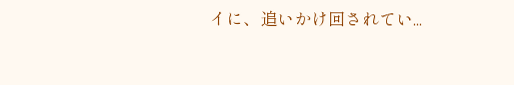イに、追いかけ回されてい...